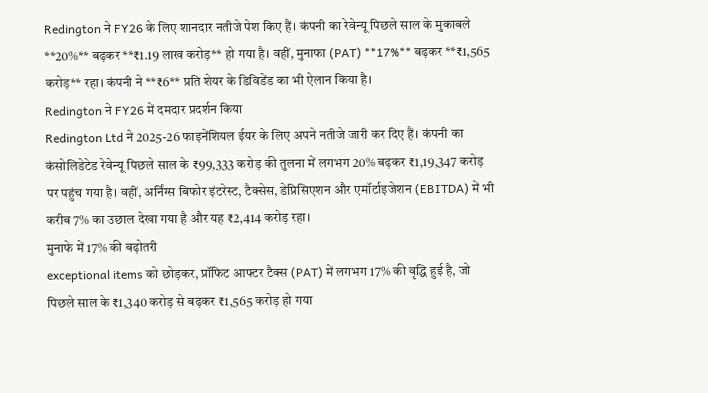Redington ने FY26 के लिए शानदार नतीजे पेश किए हैं। कंपनी का रेवेन्यू पिछले साल के मुकाबले **20%** बढ़कर **₹1.19 लाख करोड़** हो गया है। वहीं, मुनाफा (PAT) **17%** बढ़कर **₹1,565 करोड़** रहा। कंपनी ने **₹6** प्रति शेयर के डिविडेंड का भी ऐलान किया है।
Redington ने FY26 में दमदार प्रदर्शन किया
Redington Ltd ने 2025-26 फाइनेंशियल ईयर के लिए अपने नतीजे जारी कर दिए हैं। कंपनी का कंसोलिडेटेड रेवेन्यू पिछले साल के ₹99,333 करोड़ की तुलना में लगभग 20% बढ़कर ₹1,19,347 करोड़ पर पहुंच गया है। वहीं, अर्निंग्स बिफोर इंटरेस्ट, टैक्सेस, डेप्रिसिएशन और एमॉर्टाइजेशन (EBITDA) में भी करीब 7% का उछाल देखा गया है और यह ₹2,414 करोड़ रहा।
मुनाफे में 17% की बढ़ोतरी
exceptional items को छोड़कर, प्रॉफिट आफ्टर टैक्स (PAT) में लगभग 17% की वृद्धि हुई है, जो पिछले साल के ₹1,340 करोड़ से बढ़कर ₹1,565 करोड़ हो गया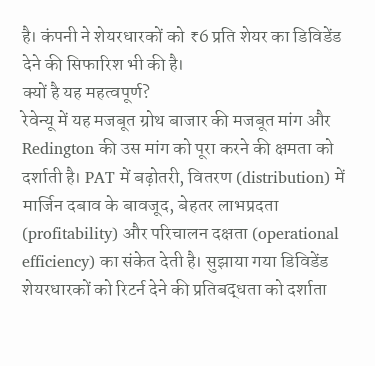है। कंपनी ने शेयरधारकों को ₹6 प्रति शेयर का डिविडेंड देने की सिफारिश भी की है।
क्यों है यह महत्वपूर्ण?
रेवेन्यू में यह मजबूत ग्रोथ बाजार की मजबूत मांग और Redington की उस मांग को पूरा करने की क्षमता को दर्शाती है। PAT में बढ़ोतरी, वितरण (distribution) में मार्जिन दबाव के बावजूद, बेहतर लाभप्रदता (profitability) और परिचालन दक्षता (operational efficiency) का संकेत देती है। सुझाया गया डिविडेंड शेयरधारकों को रिटर्न देने की प्रतिबद्धता को दर्शाता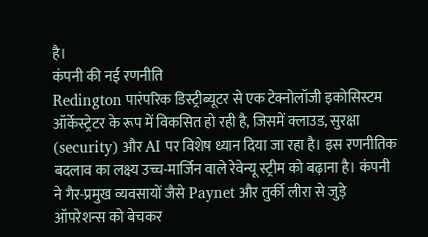है।
कंपनी की नई रणनीति
Redington पारंपरिक डिस्ट्रीब्यूटर से एक टेक्नोलॉजी इकोसिस्टम ऑर्केस्ट्रेटर के रूप में विकसित हो रही है, जिसमें क्लाउड, सुरक्षा (security) और AI पर विशेष ध्यान दिया जा रहा है। इस रणनीतिक बदलाव का लक्ष्य उच्च-मार्जिन वाले रेवेन्यू स्ट्रीम को बढ़ाना है। कंपनी ने गैर-प्रमुख व्यवसायों जैसे Paynet और तुर्की लीरा से जुड़े ऑपरेशन्स को बेचकर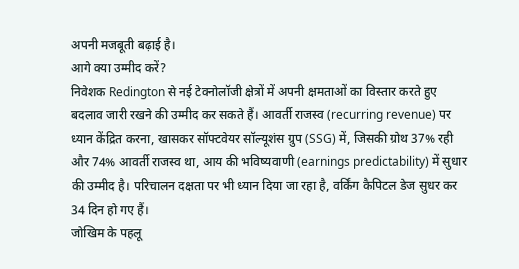अपनी मजबूती बढ़ाई है।
आगे क्या उम्मीद करें?
निवेशक Redington से नई टेक्नोलॉजी क्षेत्रों में अपनी क्षमताओं का विस्तार करते हुए बदलाव जारी रखने की उम्मीद कर सकते हैं। आवर्ती राजस्व (recurring revenue) पर ध्यान केंद्रित करना, खासकर सॉफ्टवेयर सॉल्यूशंस ग्रुप (SSG) में, जिसकी ग्रोथ 37% रही और 74% आवर्ती राजस्व था, आय की भविष्यवाणी (earnings predictability) में सुधार की उम्मीद है। परिचालन दक्षता पर भी ध्यान दिया जा रहा है, वर्किंग कैपिटल डेज सुधर कर 34 दिन हो गए हैं।
जोखिम के पहलू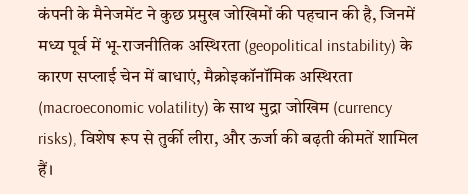कंपनी के मैनेजमेंट ने कुछ प्रमुख जोखिमों की पहचान की है, जिनमें मध्य पूर्व में भू-राजनीतिक अस्थिरता (geopolitical instability) के कारण सप्लाई चेन में बाधाएं, मैक्रोइकॉनॉमिक अस्थिरता (macroeconomic volatility) के साथ मुद्रा जोखिम (currency risks), विशेष रूप से तुर्की लीरा, और ऊर्जा की बढ़ती कीमतें शामिल हैं।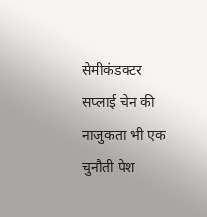सेमीकंडक्टर सप्लाई चेन की नाजुकता भी एक चुनौती पेश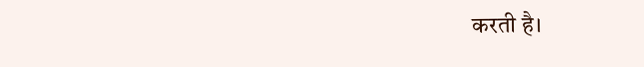करती है।